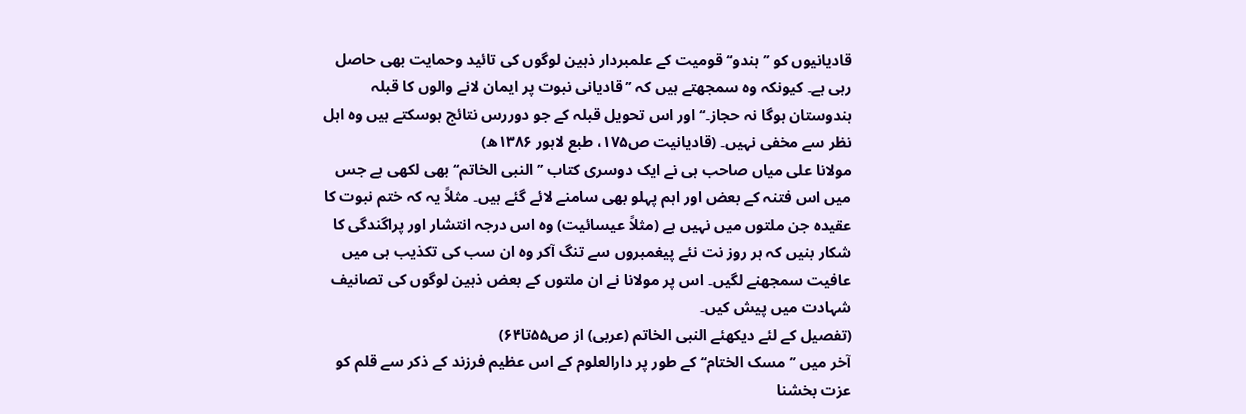قادیانیوں کو ’’ہندو‘‘ قومیت کے علمبردار ذہین لوگوں کی تائید وحمایت بھی حاصل رہی ہے۔ کیونکہ وہ سمجھتے ہیں کہ ’’قادیانی نبوت پر ایمان لانے والوں کا قبلہ ہندوستان ہوگا نہ حجاز۔‘‘ اور اس تحویل قبلہ کے جو دوررس نتائج ہوسکتے ہیں وہ اہل نظر سے مخفی نہیں۔ (قادیانیت ص۱۷۵، طبع لاہور ۱۳۸۶ھ)
مولانا علی میاں صاحب ہی نے ایک دوسری کتاب ’’النبی الخاتم‘‘ بھی لکھی ہے جس میں اس فتنہ کے بعض اور اہم پہلو بھی سامنے لائے گئے ہیں۔ مثلاً یہ کہ ختم نبوت کا عقیدہ جن ملتوں میں نہیں ہے (مثلاً عیسائیت) وہ اس درجہ انتشار اور پراگندگی کا شکار بنیں کہ ہر روز نت نئے پیغمبروں سے تنگ آکر وہ ان سب کی تکذیب ہی میں عافیت سمجھنے لگیں۔ اس پر مولانا نے ان ملتوں کے بعض ذہین لوگوں کی تصانیف شہادت میں پیش کیں۔
(تفصیل کے لئے دیکھئے النبی الخاتم (عربی) از ص۵۵تا۶۴)
آخر میں ’’مسک الختام‘‘ کے طور پر دارالعلوم کے اس عظیم فرزند کے ذکر سے قلم کو عزت بخشنا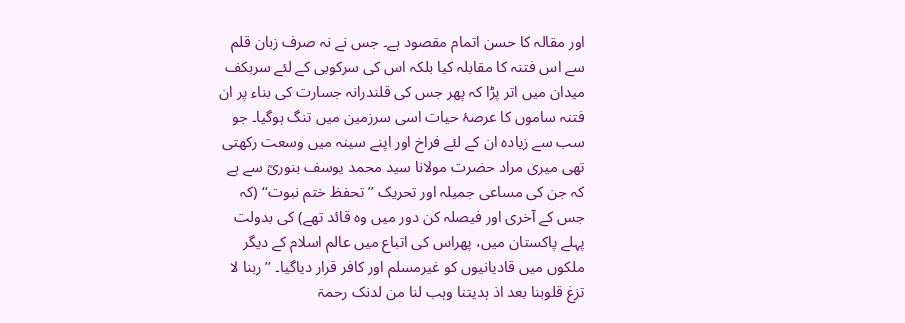اور مقالہ کا حسن اتمام مقصود ہے۔ جس نے نہ صرف زبان قلم سے اس فتنہ کا مقابلہ کیا بلکہ اس کی سرکوبی کے لئے سربکف میدان میں اتر پڑا کہ پھر جس کی قلندرانہ جسارت کی بناء پر ان فتنہ ساموں کا عرصۂ حیات اسی سرزمین میں تنگ ہوگیا۔ جو سب سے زیادہ ان کے لئے فراخ اور اپنے سینہ میں وسعت رکھتی تھی میری مراد حضرت مولانا سید محمد یوسف بنوریؒ سے ہے کہ جن کی مساعی جمیلہ اور تحریک ’’تحفظ ختم نبوت‘‘ (کہ جس کے آخری اور فیصلہ کن دور میں وہ قائد تھے) کی بدولت پہلے پاکستان میں، پھراس کی اتباع میں عالم اسلام کے دیگر ملکوں میں قادیانیوں کو غیرمسلم اور کافر قرار دیاگیا۔ ’’ربنا لا تزغ قلوبنا بعد اذ ہدیتنا وہب لنا من لدنک رحمۃ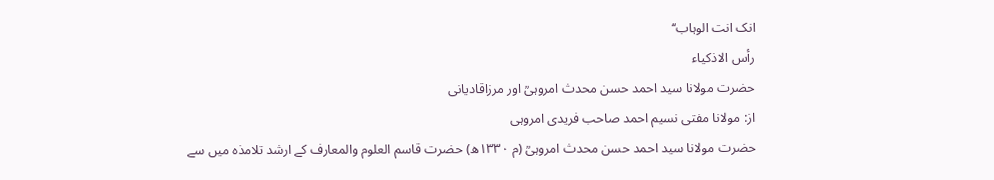انک انت الوہاب‘‘
رأس الاذکیاء
حضرت مولانا سید احمد حسن محدث امروہیؒ اور مرزاقادیانی
از: مولانا مفتی نسیم احمد صاحب فریدی امروہی
حضرت مولانا سید احمد حسن محدث امروہیؒ (م ۱۳۳۰ھ) حضرت قاسم العلوم والمعارف کے ارشد تلامذہ میں سے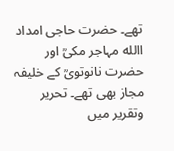تھے۔ حضرت حاجی امداد االله مہاجر مکیؒ اور حضرت نانوتویؒ کے خلیفہ مجاز بھی تھے۔ تحریر وتقریر میں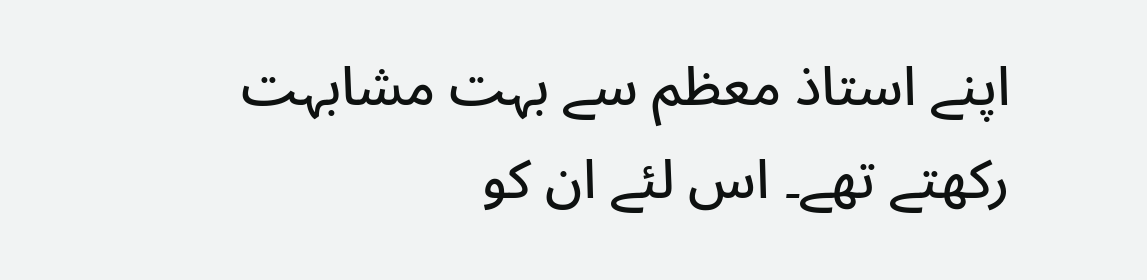اپنے استاذ معظم سے بہت مشابہت رکھتے تھے۔ اس لئے ان کو